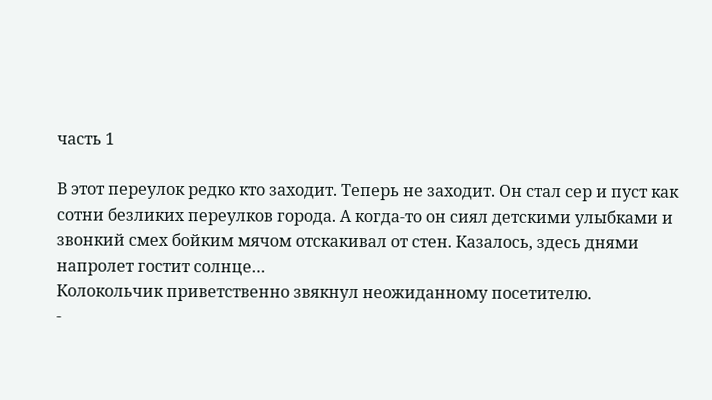часть 1

В этот переулок редко кто заходит. Теперь не заходит. Он стал сер и пуст как сотни безликих переулков города. А когда-то он сиял детскими улыбками и звонкий смех бойким мячом отскакивал от стен. Казалось, здесь днями напролет гостит солнце…
Колокольчик приветственно звякнул неожиданному посетителю.
-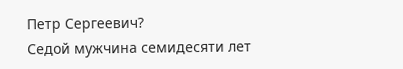Петр Сергеевич?
Седой мужчина семидесяти лет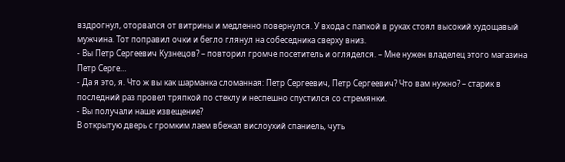вздрогнул, оторвался от витрины и медленно повернулся. У входа с папкой в руках стоял высокий худощавый мужчина. Тот поправил очки и бегло глянул на собеседника сверху вниз.
- Вы Петр Сергеевич Кузнецов? – повторил громче посетитель и огляделся. – Мне нужен владелец этого магазина Петр Серге…
- Да я это, я. Что ж вы как шарманка сломанная: Петр Сергеевич, Петр Сергеевич? Что вам нужно? – старик в последний раз провел тряпкой по стеклу и неспешно спустился со стремянки.
- Вы получали наше извещение?
В открытую дверь с громким лаем вбежал вислоухий спаниель, чуть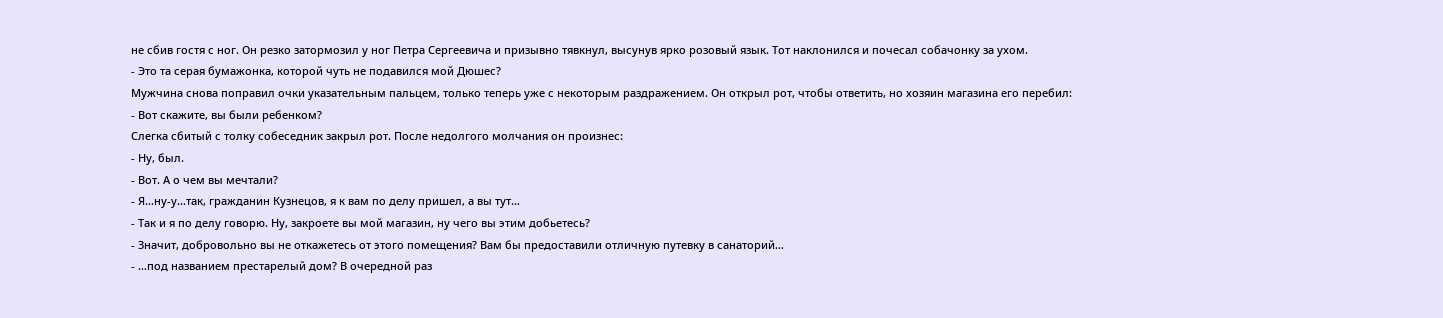не сбив гостя с ног. Он резко затормозил у ног Петра Сергеевича и призывно тявкнул, высунув ярко розовый язык. Тот наклонился и почесал собачонку за ухом.
- Это та серая бумажонка, которой чуть не подавился мой Дюшес?
Мужчина снова поправил очки указательным пальцем, только теперь уже с некоторым раздражением. Он открыл рот, чтобы ответить, но хозяин магазина его перебил:
- Вот скажите, вы были ребенком?
Слегка сбитый с толку собеседник закрыл рот. После недолгого молчания он произнес:
- Ну, был.
- Вот. А о чем вы мечтали?
- Я…ну-у…так, гражданин Кузнецов, я к вам по делу пришел, а вы тут…
- Так и я по делу говорю. Ну, закроете вы мой магазин, ну чего вы этим добьетесь?
- Значит, добровольно вы не откажетесь от этого помещения? Вам бы предоставили отличную путевку в санаторий…
- …под названием престарелый дом? В очередной раз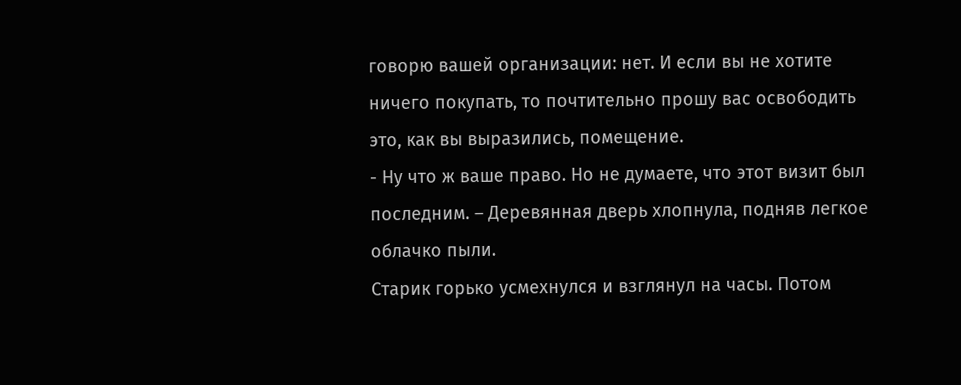говорю вашей организации: нет. И если вы не хотите ничего покупать, то почтительно прошу вас освободить это, как вы выразились, помещение.
- Ну что ж ваше право. Но не думаете, что этот визит был последним. – Деревянная дверь хлопнула, подняв легкое облачко пыли.
Старик горько усмехнулся и взглянул на часы. Потом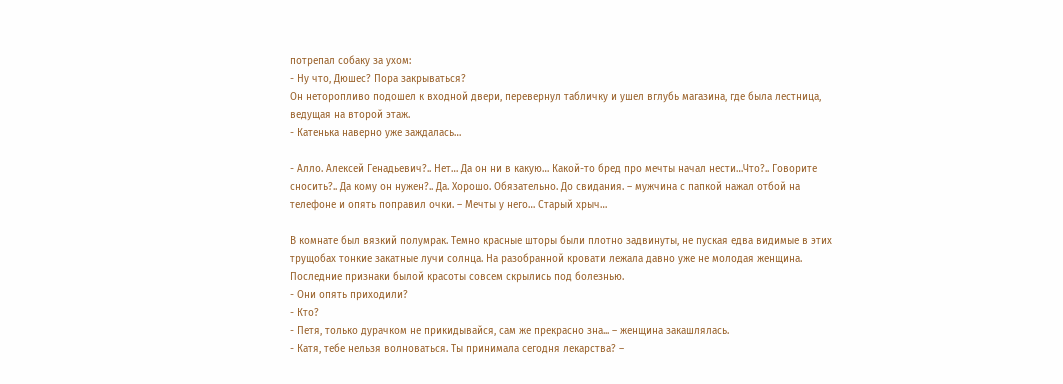потрепал собаку за ухом:
- Ну что, Дюшес? Пора закрываться?
Он неторопливо подошел к входной двери, перевернул табличку и ушел вглубь магазина, где была лестница, ведущая на второй этаж.
- Катенька наверно уже заждалась…

- Алло. Алексей Генадьевич?.. Нет… Да он ни в какую… Какой-то бред про мечты начал нести…Что?.. Говорите сносить?.. Да кому он нужен?.. Да. Хорошо. Обязательно. До свидания. – мужчина с папкой нажал отбой на телефоне и опять поправил очки. – Мечты у него… Старый хрыч…

В комнате был вязкий полумрак. Темно красные шторы были плотно задвинуты, не пуская едва видимые в этих трущобах тонкие закатные лучи солнца. На разобранной кровати лежала давно уже не молодая женщина. Последние признаки былой красоты совсем скрылись под болезнью.
- Они опять приходили?
- Кто?
- Петя, только дурачком не прикидывайся, сам же прекрасно зна... – женщина закашлялась.
- Катя, тебе нельзя волноваться. Ты принимала сегодня лекарства? –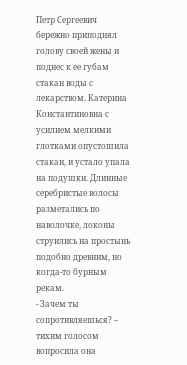Петр Сергеевич бережно приподнял голову своей жены и поднес к ее губам стакан воды с лекарством. Катерина Константиновна с усилием мелкими глотками опустошила стакан, и устало упала на подушки. Длинные серебристые волосы разметались по наволочке, локоны струились на простынь подобно древним, но когда-то бурным рекам.
- Зачем ты сопротивляешься? – тихим голосом вопросила она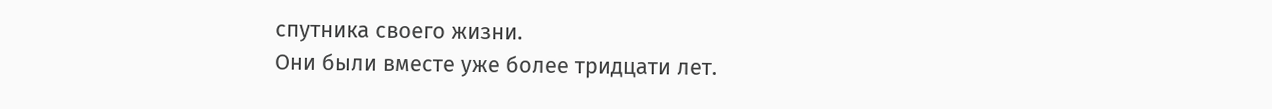спутника своего жизни.
Они были вместе уже более тридцати лет.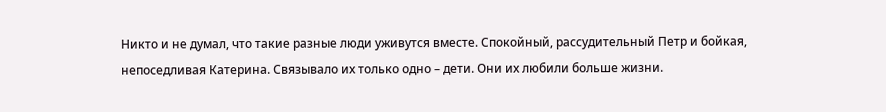Никто и не думал, что такие разные люди уживутся вместе. Спокойный, рассудительный Петр и бойкая, непоседливая Катерина. Связывало их только одно – дети. Они их любили больше жизни.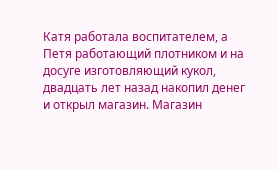Катя работала воспитателем, а Петя работающий плотником и на досуге изготовляющий кукол, двадцать лет назад накопил денег и открыл магазин. Магазин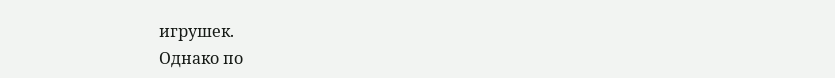игрушек.
Однако по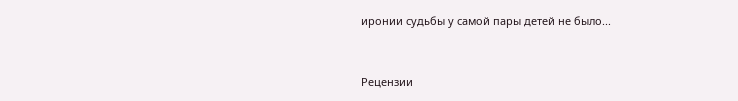иронии судьбы у самой пары детей не было...


Рецензии